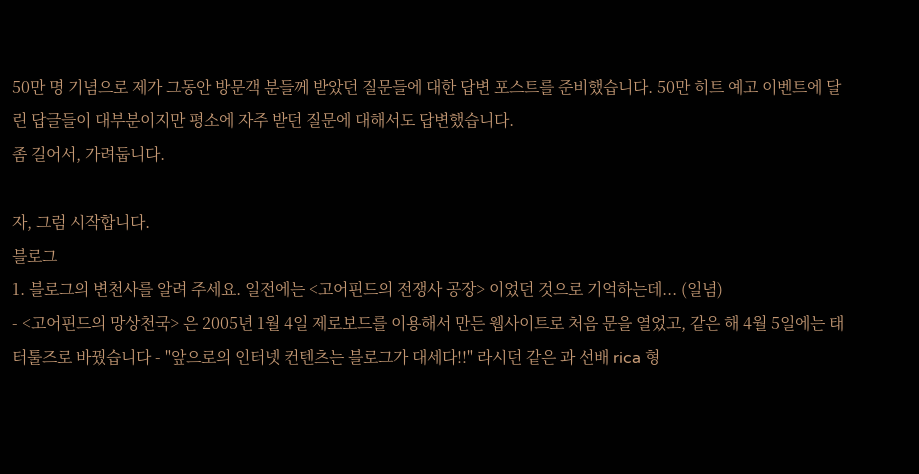50만 명 기념으로 제가 그동안 방문객 분들께 받았던 질문들에 대한 답변 포스트를 준비했습니다. 50만 히트 예고 이벤트에 달린 답글들이 대부분이지만 평소에 자주 받던 질문에 대해서도 답변했습니다.
좀 길어서, 가려둡니다.

자, 그럼 시작합니다.
블로그
1. 블로그의 변천사를 알려 주세요. 일전에는 <고어핀드의 전쟁사 공장> 이었던 것으로 기억하는데... (일념)
- <고어핀드의 망상천국> 은 2005년 1월 4일 제로보드를 이용해서 만든 웹사이트로 처음 문을 열었고, 같은 해 4월 5일에는 태터툴즈로 바꿨습니다 - "앞으로의 인터넷 컨텐츠는 블로그가 대세다!!" 라시던 같은 과 선배 rica 형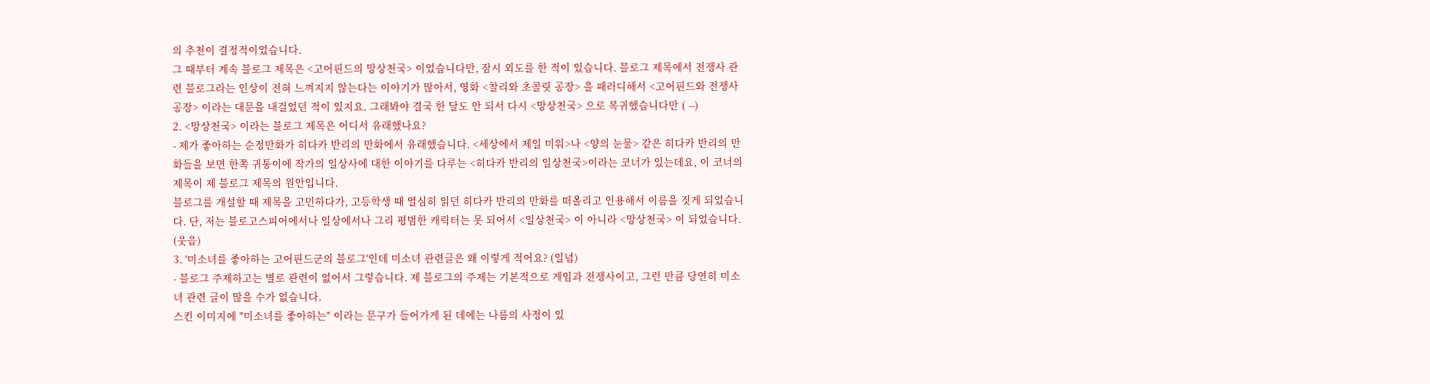의 추천이 결정적이었습니다.
그 때부터 계속 블로그 제목은 <고어핀드의 망상천국> 이었습니다만, 잠시 외도를 한 적이 있습니다. 블로그 제목에서 전쟁사 관련 블로그라는 인상이 전혀 느껴지지 않는다는 이야기가 많아서, 영화 <찰리와 초콜릿 공장> 을 패러디해서 <고어핀드와 전쟁사 공장> 이라는 대문을 내걸었던 적이 있지요. 그래봐야 결국 한 달도 안 되서 다시 <망상천국> 으로 복귀했습니다만 ( --)
2. <망상천국> 이라는 블로그 제목은 어디서 유래했나요?
- 제가 좋아하는 순정만화가 히다카 반리의 만화에서 유래했습니다. <세상에서 제일 미워>나 <양의 눈물> 같은 히다카 반리의 만화들을 보면 한쪽 귀퉁이에 작가의 일상사에 대한 이야기를 다루는 <히다카 반리의 일상천국>이라는 코너가 있는데요, 이 코너의 제목이 제 블로그 제목의 원안입니다.
블로그를 개설할 때 제목을 고민하다가, 고등학생 때 열심히 읽던 히다카 반리의 만화를 떠올리고 인용해서 이름을 짓게 되었습니다. 단, 저는 블로고스피어에서나 일상에서나 그리 평범한 캐릭터는 못 되어서 <일상천국> 이 아니라 <망상천국> 이 되었습니다. (웃음)
3. '미소녀를 좋아하는 고어핀드군의 블로그'인데 미소녀 관련글은 왜 이렇게 적어요? (일념)
- 블로그 주제하고는 별로 관련이 없어서 그렇습니다. 제 블로그의 주제는 기본적으로 게임과 전쟁사이고, 그런 만큼 당연히 미소녀 관련 글이 많을 수가 없습니다.
스킨 이미지에 "미소녀를 좋아하는" 이라는 문구가 들어가게 된 데에는 나름의 사정이 있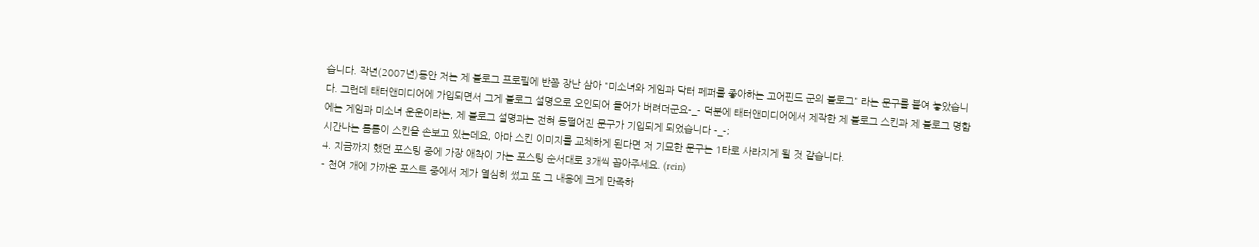습니다. 작년(2007년)동안 저는 제 블로그 프로필에 반쯤 장난 삼아 "미소녀와 게임과 닥터 페퍼를 좋아하는 고어핀드 군의 블로그" 라는 문구를 붙여 놓았습니다. 그런데 태터앤미디어에 가입되면서 그게 블로그 설명으로 오인되어 들어가 버려더군요-_- 덕분에 태터앤미디어에서 제작한 제 블로그 스킨과 제 블로그 명함에는 게임과 미소녀 운운이라는, 제 블로그 설명과는 전혀 동떨어진 문구가 기입되게 되었습니다 -_-;
시간나는 틈틈이 스킨을 손보고 있는데요, 아마 스킨 이미지를 교체하게 된다면 저 기묘한 문구는 1타로 사라지게 될 것 같습니다.
4. 지금까지 했던 포스팅 중에 가장 애착이 가는 포스팅 순서대로 3개씩 꼽아주세요. (rein)
- 천여 개에 가까운 포스트 중에서 제가 열심히 썼고 또 그 내용에 크게 만족하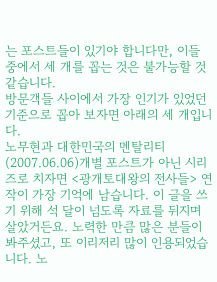는 포스트들이 있기야 합니다만, 이들 중에서 세 개를 꼽는 것은 불가능할 것 같습니다.
방문객들 사이에서 가장 인기가 있었던 기준으로 꼽아 보자면 아래의 세 개입니다.
노무현과 대한민국의 멘탈리티 (2007.06.06)개별 포스트가 아닌 시리즈로 치자면 <광개토대왕의 전사들> 연작이 가장 기억에 남습니다. 이 글을 쓰기 위해 석 달이 넘도록 자료를 뒤지며 살았거든요. 노력한 만큼 많은 분들이 봐주셨고, 또 이리저리 많이 인용되었습니다. 노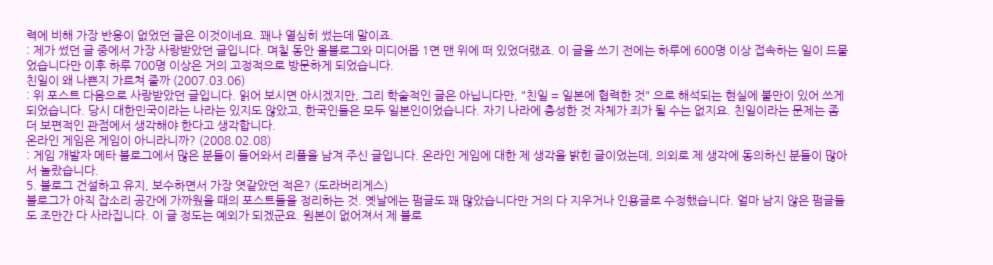력에 비해 가장 반응이 없었던 글은 이것이네요. 꽤나 열심히 썼는데 말이죠.
: 제가 썼던 글 중에서 가장 사랑받았던 글입니다. 며칠 동안 올블로그와 미디어몹 1면 맨 위에 떠 있었더랬죠. 이 글을 쓰기 전에는 하루에 600명 이상 접속하는 일이 드물었습니다만 이후 하루 700명 이상은 거의 고정적으로 방문하게 되었습니다.
친일이 왜 나쁜지 가르쳐 줄까 (2007.03.06)
: 위 포스트 다음으로 사랑받았던 글입니다. 읽어 보시면 아시겠지만, 그리 학술적인 글은 아닙니다만, "친일 = 일본에 협력한 것" 으로 해석되는 현실에 불만이 있어 쓰게 되었습니다. 당시 대한민국이라는 나라는 있지도 않았고, 한국인들은 모두 일본인이었습니다. 자기 나라에 충성한 것 자체가 죄가 될 수는 없지요. 친일이라는 문제는 좀 더 보편적인 관점에서 생각해야 한다고 생각합니다.
온라인 게임은 게임이 아니라니까? (2008.02.08)
: 게임 개발자 메타 블로그에서 많은 분들이 들어와서 리플을 남겨 주신 글입니다. 온라인 게임에 대한 제 생각을 밝힌 글이었는데, 의외로 제 생각에 동의하신 분들이 많아서 놀랐습니다.
5. 블로그 건설하고 유지, 보수하면서 가장 엿같았던 적은? (도라버리게스)
블로그가 아직 잡소리 공간에 가까웠을 때의 포스트들을 정리하는 것. 옛날에는 펌글도 꽤 많았습니다만 거의 다 지우거나 인용글로 수정했습니다. 얼마 남지 않은 펌글들도 조만간 다 사라집니다. 이 글 정도는 예외가 되겠군요. 원본이 없어져서 제 블로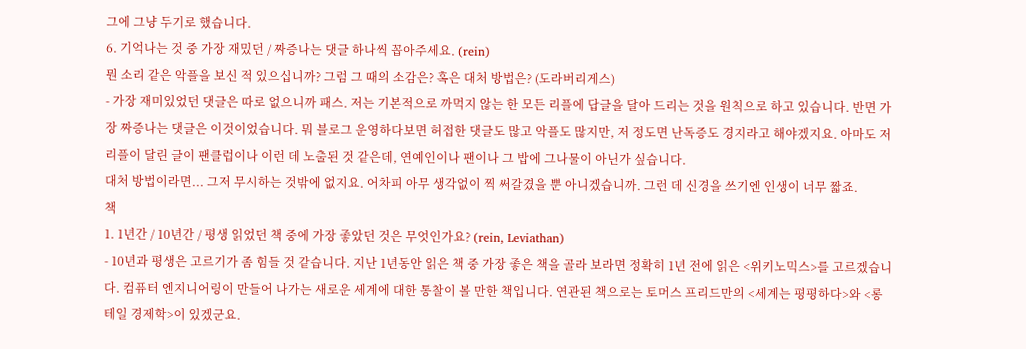그에 그냥 두기로 했습니다.
6. 기억나는 것 중 가장 재밌던 / 짜증나는 댓글 하나씩 꼽아주세요. (rein)
뭔 소리 같은 악플을 보신 적 있으십니까? 그럼 그 때의 소감은? 혹은 대처 방법은? (도라버리게스)
- 가장 재미있었던 댓글은 따로 없으니까 패스. 저는 기본적으로 까먹지 않는 한 모든 리플에 답글을 달아 드리는 것을 원칙으로 하고 있습니다. 반면 가장 짜증나는 댓글은 이것이었습니다. 뭐 블로그 운영하다보면 허접한 댓글도 많고 악플도 많지만, 저 정도면 난독증도 경지라고 해야겠지요. 아마도 저 리플이 달린 글이 팬클럽이나 이런 데 노출된 것 같은데, 연예인이나 팬이나 그 밥에 그나물이 아닌가 싶습니다.
대처 방법이라면... 그저 무시하는 것밖에 없지요. 어차피 아무 생각없이 찍 써갈겼을 뿐 아니겠습니까. 그런 데 신경을 쓰기엔 인생이 너무 짧죠.
책
1. 1년간 / 10년간 / 평생 읽었던 책 중에 가장 좋았던 것은 무엇인가요? (rein, Leviathan)
- 10년과 평생은 고르기가 좀 힘들 것 같습니다. 지난 1년동안 읽은 책 중 가장 좋은 책을 골라 보라면 정확히 1년 전에 읽은 <위키노믹스>를 고르겠습니다. 컴퓨터 엔지니어링이 만들어 나가는 새로운 세계에 대한 통찰이 볼 만한 책입니다. 연관된 책으로는 토머스 프리드만의 <세계는 평평하다>와 <롱테일 경제학>이 있겠군요.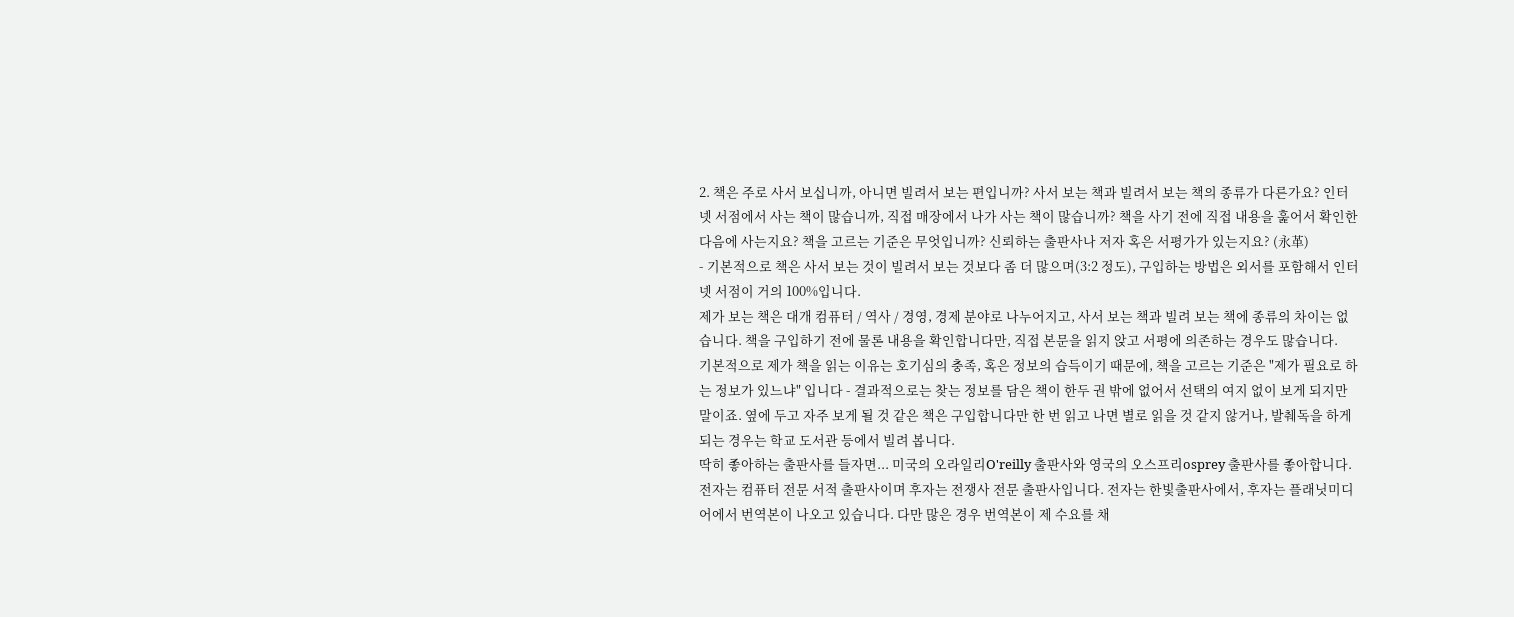2. 책은 주로 사서 보십니까, 아니면 빌려서 보는 편입니까? 사서 보는 책과 빌려서 보는 책의 종류가 다른가요? 인터넷 서점에서 사는 책이 많습니까, 직접 매장에서 나가 사는 책이 많습니까? 책을 사기 전에 직접 내용을 훑어서 확인한 다음에 사는지요? 책을 고르는 기준은 무엇입니까? 신뢰하는 출판사나 저자 혹은 서평가가 있는지요? (永革)
- 기본적으로 책은 사서 보는 것이 빌려서 보는 것보다 좀 더 많으며(3:2 정도), 구입하는 방법은 외서를 포함해서 인터넷 서점이 거의 100%입니다.
제가 보는 책은 대개 컴퓨터 / 역사 / 경영, 경제 분야로 나누어지고, 사서 보는 책과 빌려 보는 책에 종류의 차이는 없습니다. 책을 구입하기 전에 물론 내용을 확인합니다만, 직접 본문을 읽지 앉고 서평에 의존하는 경우도 많습니다.
기본적으로 제가 책을 읽는 이유는 호기심의 충족, 혹은 정보의 습득이기 때문에, 책을 고르는 기준은 "제가 필요로 하는 정보가 있느냐" 입니다 - 결과적으로는 찾는 정보를 담은 책이 한두 권 밖에 없어서 선택의 여지 없이 보게 되지만 말이죠. 옆에 두고 자주 보게 될 것 같은 책은 구입합니다만 한 번 읽고 나면 별로 읽을 것 같지 않거나, 발췌독을 하게 되는 경우는 학교 도서관 등에서 빌려 봅니다.
딱히 좋아하는 출판사를 들자면... 미국의 오라일리O'reilly 출판사와 영국의 오스프리osprey 출판사를 좋아합니다. 전자는 컴퓨터 전문 서적 출판사이며 후자는 전쟁사 전문 출판사입니다. 전자는 한빛출판사에서, 후자는 플래닛미디어에서 번역본이 나오고 있습니다. 다만 많은 경우 번역본이 제 수요를 채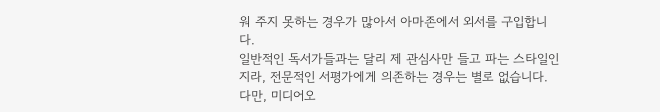워 주지 못하는 경우가 많아서 아마존에서 외서를 구입합니다.
일반적인 독서가들과는 달리 제 관심사만 들고 파는 스타일인지라, 전문적인 서평가에게 의존하는 경우는 별로 없습니다. 다만, 미디어오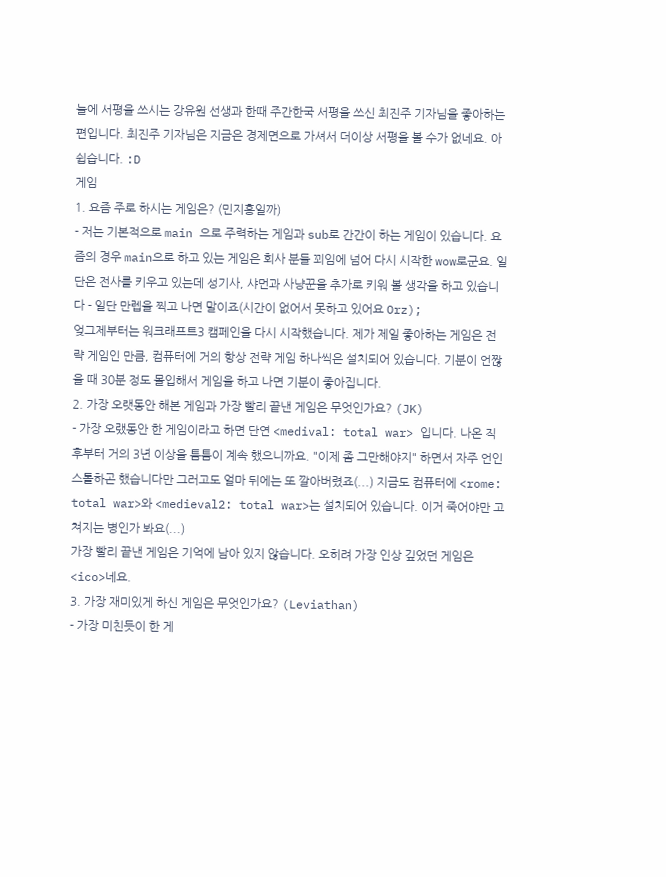늘에 서평을 쓰시는 강유원 선생과 한때 주간한국 서평을 쓰신 최진주 기자님을 좋아하는 편입니다. 최진주 기자님은 지금은 경제면으로 가셔서 더이상 서평을 볼 수가 없네요. 아쉽습니다. :D
게임
1. 요즘 주로 하시는 게임은? (민지홍일까)
- 저는 기본적으로 main 으로 주력하는 게임과 sub로 간간이 하는 게임이 있습니다. 요즘의 경우 main으로 하고 있는 게임은 회사 분들 꾀임에 넘어 다시 시작한 wow로군요. 일단은 전사를 키우고 있는데 성기사, 샤먼과 사냥꾼을 추가로 키워 볼 생각을 하고 있습니다 - 일단 만렙을 찍고 나면 말이죠(시간이 없어서 못하고 있어요 Orz);
엊그제부터는 워크래프트3 캠페인을 다시 시작했습니다. 제가 제일 좋아하는 게임은 전략 게임인 만큼, 컴퓨터에 거의 항상 전략 게임 하나씩은 설치되어 있습니다. 기분이 언짢을 때 30분 정도 몰입해서 게임을 하고 나면 기분이 좋아집니다.
2. 가장 오랫동안 해본 게임과 가장 빨리 끝낸 게임은 무엇인가요? (JK)
- 가장 오랬동안 한 게임이라고 하면 단연 <medival: total war> 입니다. 나온 직후부터 거의 3년 이상을 틈틈이 계속 했으니까요. "이제 좀 그만해야지" 하면서 자주 언인스톨하곤 했습니다만 그러고도 얼마 뒤에는 또 깔아버렸죠(...) 지금도 컴퓨터에 <rome: total war>와 <medieval2: total war>는 설치되어 있습니다. 이거 죽어야만 고쳐지는 병인가 봐요(...)
가장 빨리 끝낸 게임은 기억에 남아 있지 않습니다. 오히려 가장 인상 깊었던 게임은 <ico>네요.
3. 가장 재미있게 하신 게임은 무엇인가요? (Leviathan)
- 가장 미친듯이 한 게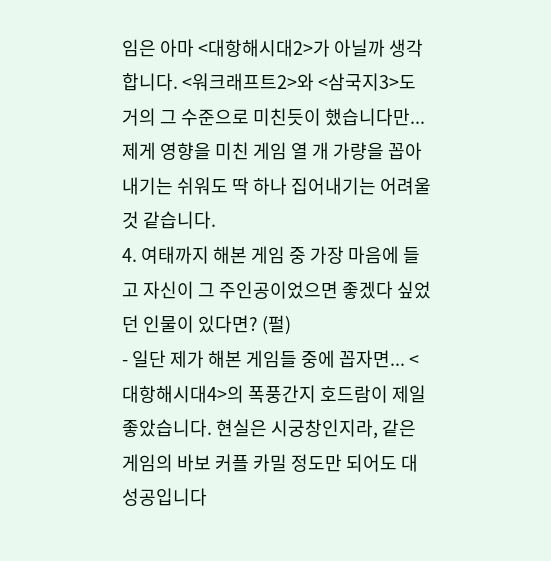임은 아마 <대항해시대2>가 아닐까 생각합니다. <워크래프트2>와 <삼국지3>도 거의 그 수준으로 미친듯이 했습니다만... 제게 영향을 미친 게임 열 개 가량을 꼽아내기는 쉬워도 딱 하나 집어내기는 어려울 것 같습니다.
4. 여태까지 해본 게임 중 가장 마음에 들고 자신이 그 주인공이었으면 좋겠다 싶었던 인물이 있다면? (펄)
- 일단 제가 해본 게임들 중에 꼽자면... <대항해시대4>의 폭풍간지 호드람이 제일 좋았습니다. 현실은 시궁창인지라, 같은 게임의 바보 커플 카밀 정도만 되어도 대성공입니다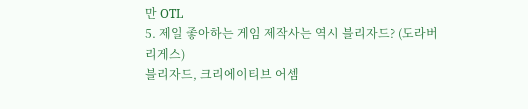만 OTL
5. 제일 좋아하는 게임 제작사는 역시 블리자드? (도라버리게스)
블리자드, 크리에이티브 어셈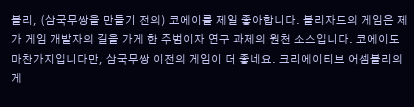블리, (삼국무쌍을 만들기 전의) 코에이를 제일 좋아합니다. 블리자드의 게임은 제가 게임 개발자의 길을 가게 한 주범이자 연구 과제의 원천 소스입니다. 코에이도 마찬가지입니다만, 삼국무쌍 이전의 게임이 더 좋네요. 크리에이티브 어셈블리의 게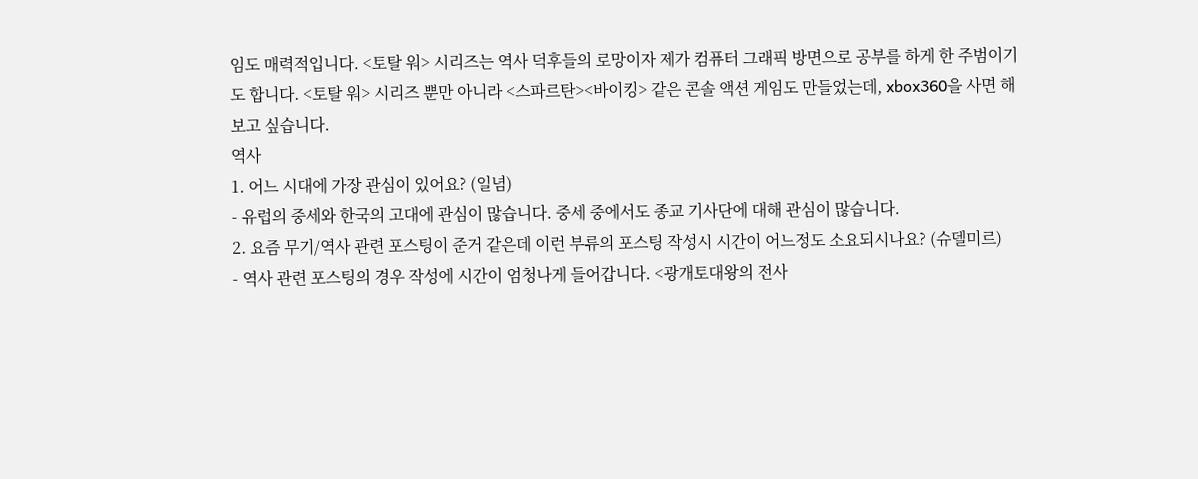임도 매력적입니다. <토탈 워> 시리즈는 역사 덕후들의 로망이자 제가 컴퓨터 그래픽 방면으로 공부를 하게 한 주범이기도 합니다. <토탈 워> 시리즈 뿐만 아니라 <스파르탄><바이킹> 같은 콘솔 액션 게임도 만들었는데, xbox360을 사면 해보고 싶습니다.
역사
1. 어느 시대에 가장 관심이 있어요? (일념)
- 유럽의 중세와 한국의 고대에 관심이 많습니다. 중세 중에서도 종교 기사단에 대해 관심이 많습니다.
2. 요즘 무기/역사 관련 포스팅이 준거 같은데 이런 부류의 포스팅 작성시 시간이 어느정도 소요되시나요? (슈델미르)
- 역사 관련 포스팅의 경우 작성에 시간이 엄청나게 들어갑니다. <광개토대왕의 전사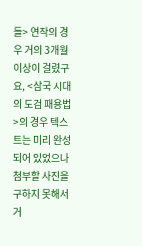들> 연작의 경우 거의 3개월 이상이 걸렸구요, <삼국 시대의 도검 패용법>의 경우 텍스트는 미리 완성되어 있었으나 첨부할 사진을 구하지 못해서 거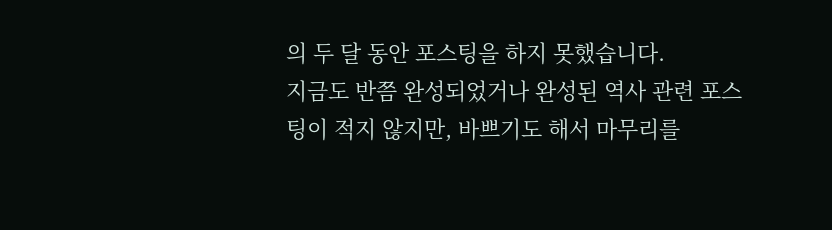의 두 달 동안 포스팅을 하지 못했습니다.
지금도 반쯤 완성되었거나 완성된 역사 관련 포스팅이 적지 않지만, 바쁘기도 해서 마무리를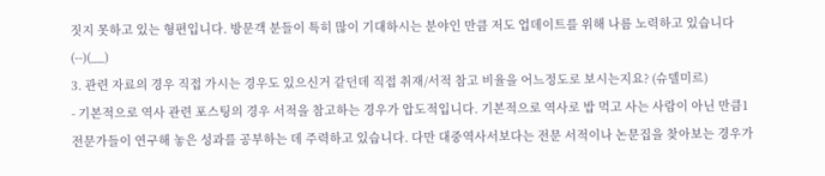짓지 못하고 있는 형편입니다. 방문객 분들이 특히 많이 기대하시는 분야인 만큼 저도 업데이트를 위해 나름 노력하고 있습니다 (--)(__)
3. 관련 자료의 경우 직접 가시는 경우도 있으신거 같던데 직접 취재/서적 참고 비율을 어느정도로 보시는지요? (슈델미르)
- 기본적으로 역사 관련 포스팅의 경우 서적을 참고하는 경우가 압도적입니다. 기본적으로 역사로 밥 먹고 사는 사람이 아닌 만큼1 전문가들이 연구해 놓은 성과를 공부하는 데 주력하고 있습니다. 다만 대중역사서보다는 전문 서적이나 논문집을 찾아보는 경우가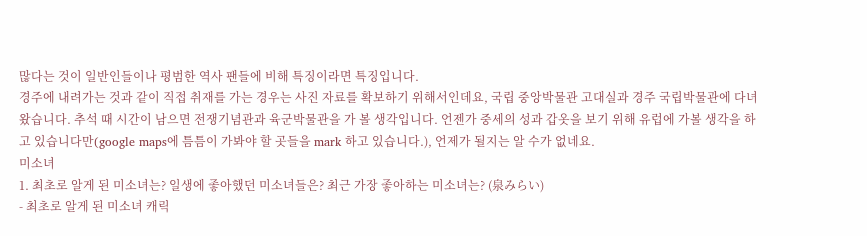많다는 것이 일반인들이나 평범한 역사 팬들에 비해 특징이라면 특징입니다.
경주에 내려가는 것과 같이 직접 취재를 가는 경우는 사진 자료를 확보하기 위해서인데요, 국립 중앙박물관 고대실과 경주 국립박물관에 다녀왔습니다. 추석 때 시간이 남으면 전쟁기념관과 육군박물관을 가 볼 생각입니다. 언젠가 중세의 성과 갑옷을 보기 위해 유럽에 가볼 생각을 하고 있습니다만(google maps에 틈틈이 가봐야 할 곳들을 mark 하고 있습니다.), 언제가 될지는 알 수가 없네요.
미소녀
1. 최초로 알게 된 미소녀는? 일생에 좋아했던 미소녀들은? 최근 가장 좋아하는 미소녀는? (泉みらい)
- 최초로 알게 된 미소녀 캐릭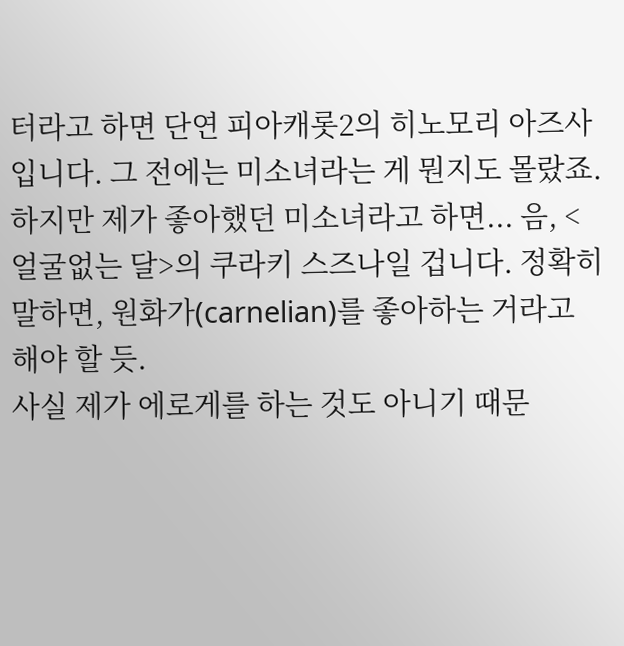터라고 하면 단연 피아캐롯2의 히노모리 아즈사입니다. 그 전에는 미소녀라는 게 뭔지도 몰랐죠. 하지만 제가 좋아했던 미소녀라고 하면... 음, <얼굴없는 달>의 쿠라키 스즈나일 겁니다. 정확히 말하면, 원화가(carnelian)를 좋아하는 거라고 해야 할 듯.
사실 제가 에로게를 하는 것도 아니기 때문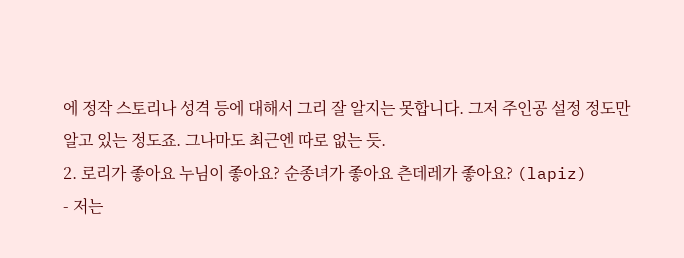에 정작 스토리나 성격 등에 대해서 그리 잘 알지는 못합니다. 그저 주인공 설정 정도만 알고 있는 정도죠. 그나마도 최근엔 따로 없는 듯.
2. 로리가 좋아요 누님이 좋아요? 순종녀가 좋아요 츤데레가 좋아요? (lapiz)
- 저는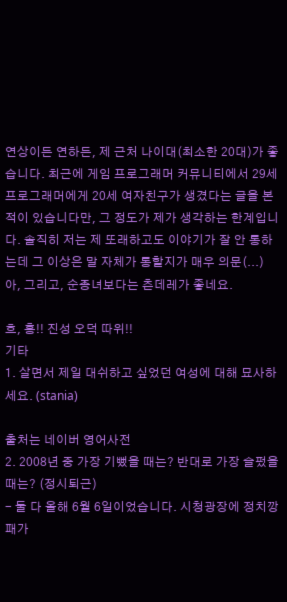연상이든 연하든, 제 근처 나이대(최소한 20대)가 좋습니다. 최근에 게임 프로그래머 커뮤니티에서 29세 프로그래머에게 20세 여자친구가 생겼다는 글을 본 적이 있습니다만, 그 정도가 제가 생각하는 한계입니다. 솔직히 저는 제 또래하고도 이야기가 잘 안 통하는데 그 이상은 말 자체가 통할지가 매우 의문(...)
아, 그리고, 순종녀보다는 츤데레가 좋네요.

흐, 흥!! 진성 오덕 따위!!
기타
1. 살면서 제일 대쉬하고 싶었던 여성에 대해 묘사하세요. (stania)

출처는 네이버 영어사전
2. 2008년 중 가장 기뻤을 때는? 반대로 가장 슬펐을 때는? (정시퇴근)
- 둘 다 올해 6월 6일이었습니다. 시청광장에 정치깡패가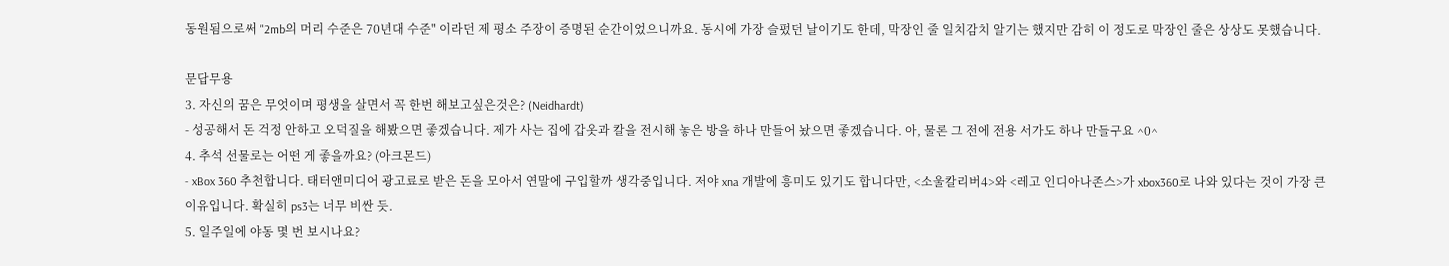동원됨으로써 "2mb의 머리 수준은 70년대 수준" 이라던 제 평소 주장이 증명된 순간이었으니까요. 동시에 가장 슬펐던 날이기도 한데, 막장인 줄 일치감치 알기는 했지만 감히 이 정도로 막장인 줄은 상상도 못했습니다.

문답무용
3. 자신의 꿈은 무엇이며 평생을 살면서 꼭 한번 해보고싶은것은? (Neidhardt)
- 성공해서 돈 걱정 안하고 오덕질을 해봤으면 좋겠습니다. 제가 사는 집에 갑옷과 칼을 전시해 놓은 방을 하나 만들어 놨으면 좋겠습니다. 아, 물론 그 전에 전용 서가도 하나 만들구요 ^0^
4. 추석 선물로는 어떤 게 좋을까요? (아크몬드)
- xBox 360 추천합니다. 태터앤미디어 광고료로 받은 돈을 모아서 연말에 구입할까 생각중입니다. 저야 xna 개발에 흥미도 있기도 합니다만, <소울칼리버4>와 <레고 인디아나존스>가 xbox360로 나와 있다는 것이 가장 큰 이유입니다. 확실히 ps3는 너무 비싼 듯.
5. 일주일에 야동 몇 번 보시나요?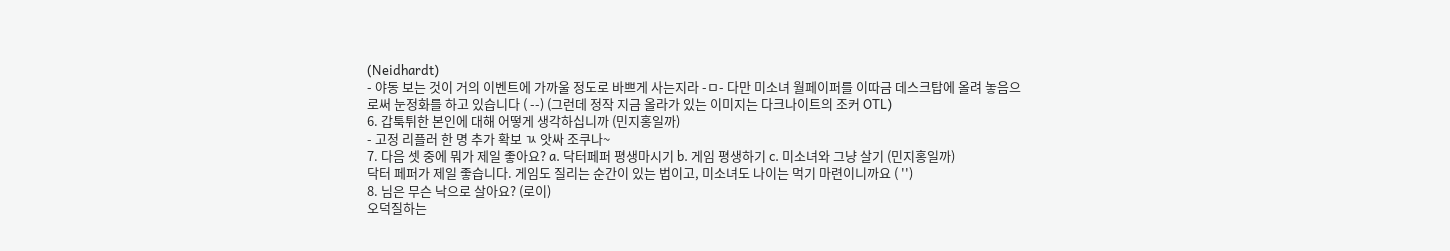(Neidhardt)
- 야동 보는 것이 거의 이벤트에 가까울 정도로 바쁘게 사는지라 -ㅁ- 다만 미소녀 월페이퍼를 이따금 데스크탑에 올려 놓음으로써 눈정화를 하고 있습니다 ( --) (그런데 정작 지금 올라가 있는 이미지는 다크나이트의 조커 OTL)
6. 갑툭튀한 본인에 대해 어떻게 생각하십니까 (민지홍일까)
- 고정 리플러 한 명 추가 확보 ㄳ 앗싸 조쿠나~
7. 다음 셋 중에 뭐가 제일 좋아요? a. 닥터페퍼 평생마시기 b. 게임 평생하기 c. 미소녀와 그냥 살기 (민지홍일까)
닥터 페퍼가 제일 좋습니다. 게임도 질리는 순간이 있는 법이고, 미소녀도 나이는 먹기 마련이니까요 ( '')
8. 님은 무슨 낙으로 살아요? (로이)
오덕질하는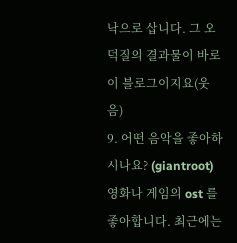낙으로 삽니다. 그 오덕질의 결과물이 바로 이 블로그이지요(웃음)
9. 어떤 음악을 좋아하시나요? (giantroot)
영화나 게임의 ost 를 좋아합니다. 최근에는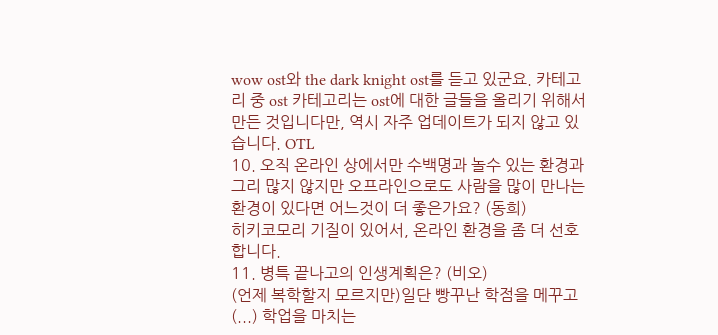wow ost와 the dark knight ost를 듣고 있군요. 카테고리 중 ost 카테고리는 ost에 대한 글들을 올리기 위해서 만든 것입니다만, 역시 자주 업데이트가 되지 않고 있습니다. OTL
10. 오직 온라인 상에서만 수백명과 놀수 있는 환경과 그리 많지 않지만 오프라인으로도 사람을 많이 만나는 환경이 있다면 어느것이 더 좋은가요? (동희)
히키코모리 기질이 있어서, 온라인 환경을 좀 더 선호합니다.
11. 병특 끝나고의 인생계획은? (비오)
(언제 복학할지 모르지만)일단 빵꾸난 학점을 메꾸고(...) 학업을 마치는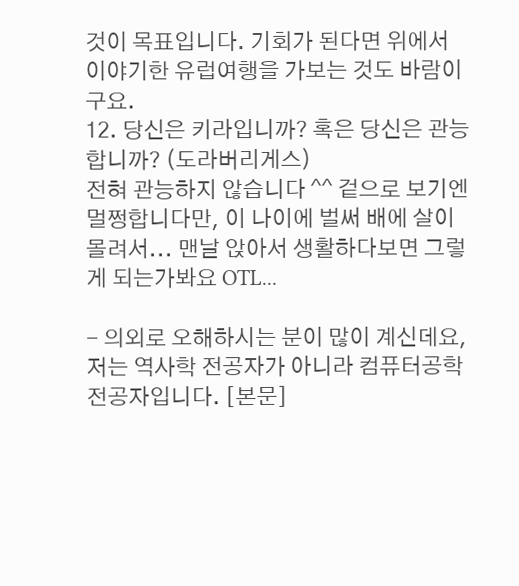것이 목표입니다. 기회가 된다면 위에서 이야기한 유럽여행을 가보는 것도 바람이구요.
12. 당신은 키라입니까? 혹은 당신은 관능합니까? (도라버리게스)
전혀 관능하지 않습니다 ^^ 겉으로 보기엔 멀쩡합니다만, 이 나이에 벌써 배에 살이 몰려서... 맨날 앉아서 생활하다보면 그렇게 되는가봐요 OTL...

- 의외로 오해하시는 분이 많이 계신데요, 저는 역사학 전공자가 아니라 컴퓨터공학 전공자입니다. [본문]